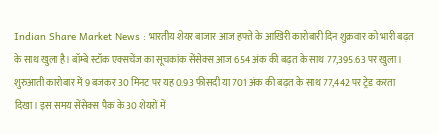Indian Share Market News : भारतीय शेयर बाजार आज हफ्ते के आखिरी कारोबारी दिन शुक्रवार को भारी बढ़त के साथ खुला है। बॉम्बे स्टॉक एक्सचेंज का सूचकांक सेंसेक्स आज 654 अंक की बढ़त के साथ 77,395.63 पर खुला। शुरुआती कारोबार में 9 बजकर 30 मिनट पर यह 0.93 फीसदी या 701 अंक की बढ़त के साथ 77,442 पर ट्रेड करता दिखा। इस समय सेंसेक्स पैक के 30 शेयरों में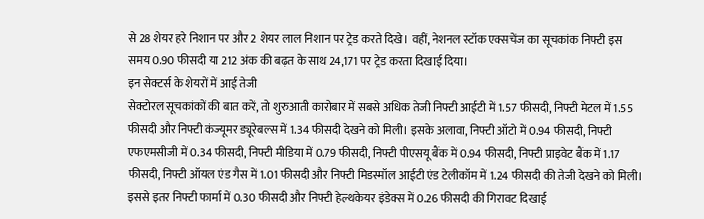से 28 शेयर हरे निशान पर और 2 शेयर लाल निशान पर ट्रेड करते दिखे। वहीं, नेशनल स्टॉक एक्सचेंज का सूचकांक निफ्टी इस समय 0.90 फीसदी या 212 अंक की बढ़त के साथ 24,171 पर ट्रेड करता दिखाई दिया।
इन सेक्टर्स के शेयरों में आई तेजी
सेक्टोरल सूचकांकों की बात करें, तो शुरुआती कारोबार में सबसे अधिक तेजी निफ्टी आईटी में 1.57 फीसदी, निफ्टी मेटल में 1.55 फीसदी और निफ्टी कंज्यूमर ड्यूरेबल्स में 1.34 फीसदी देखने को मिली। इसके अलावा, निफ्टी ऑटो में 0.94 फीसदी, निफ्टी एफएमसीजी में 0.34 फीसदी, निफ्टी मीडिया में 0.79 फीसदी, निफ्टी पीएसयू बैंक में 0.94 फीसदी, निफ्टी प्राइवेट बैंक में 1.17 फीसदी, निफ्टी ऑयल एंड गैस में 1.01 फीसदी और निफ्टी मिडस्मॉल आईटी एंड टेलीकॉम में 1.24 फीसदी की तेजी देखने को मिली। इससे इतर निफ्टी फार्मा में 0.30 फीसदी और निफ्टी हेल्थकेयर इंडेक्स में 0.26 फीसदी की गिरावट दिखाई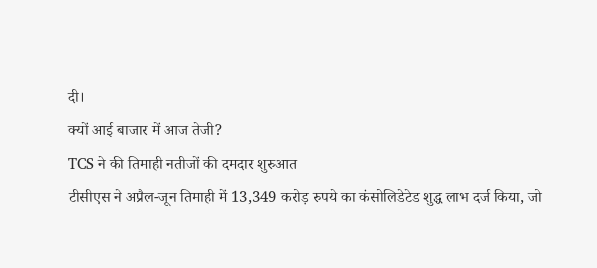दी।
क्यों आई बाजार में आज तेजी?
TCS ने की तिमाही नतीजों की दमदार शुरुआत
टीसीएस ने अप्रैल-जून तिमाही में 13,349 करोड़ रुपये का कंसोलिडेटेड शुद्ध लाभ दर्ज किया, जो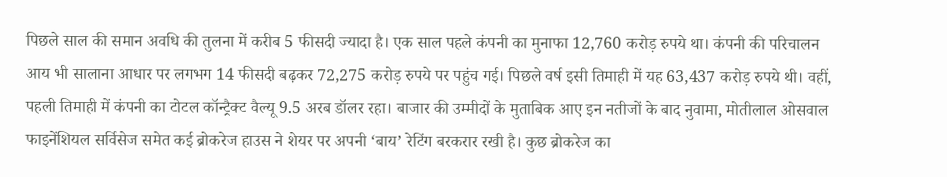पिछले साल की समान अवधि की तुलना में करीब 5 फीसदी ज्यादा है। एक साल पहले कंपनी का मुनाफा 12,760 करोड़ रुपये था। कंपनी की परिचालन आय भी सालाना आधार पर लगभग 14 फीसदी बढ़कर 72,275 करोड़ रुपये पर पहुंच गई। पिछले वर्ष इसी तिमाही में यह 63,437 करोड़ रुपये थी। वहीं, पहली तिमाही में कंपनी का टोटल कॉन्ट्रैक्ट वैल्यू 9.5 अरब डॉलर रहा। बाजार की उम्मीदों के मुताबिक आए इन नतीजों के बाद नुवामा, मोतीलाल ओसवाल फाइनेंशियल सर्विसेज समेत कई ब्रोकरेज हाउस ने शेयर पर अपनी ‘बाय’ रेटिंग बरकरार रखी है। कुछ ब्रोकरेज का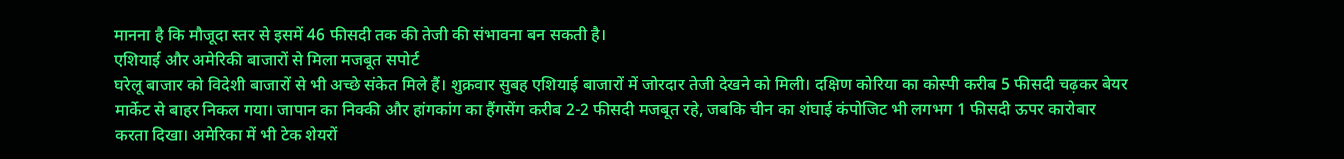मानना है कि मौजूदा स्तर से इसमें 46 फीसदी तक की तेजी की संभावना बन सकती है।
एशियाई और अमेरिकी बाजारों से मिला मजबूत सपोर्ट
घरेलू बाजार को विदेशी बाजारों से भी अच्छे संकेत मिले हैं। शुक्रवार सुबह एशियाई बाजारों में जोरदार तेजी देखने को मिली। दक्षिण कोरिया का कोस्पी करीब 5 फीसदी चढ़कर बेयर मार्केट से बाहर निकल गया। जापान का निक्की और हांगकांग का हैंगसेंग करीब 2-2 फीसदी मजबूत रहे, जबकि चीन का शंघाई कंपोजिट भी लगभग 1 फीसदी ऊपर कारोबार करता दिखा। अमेरिका में भी टेक शेयरों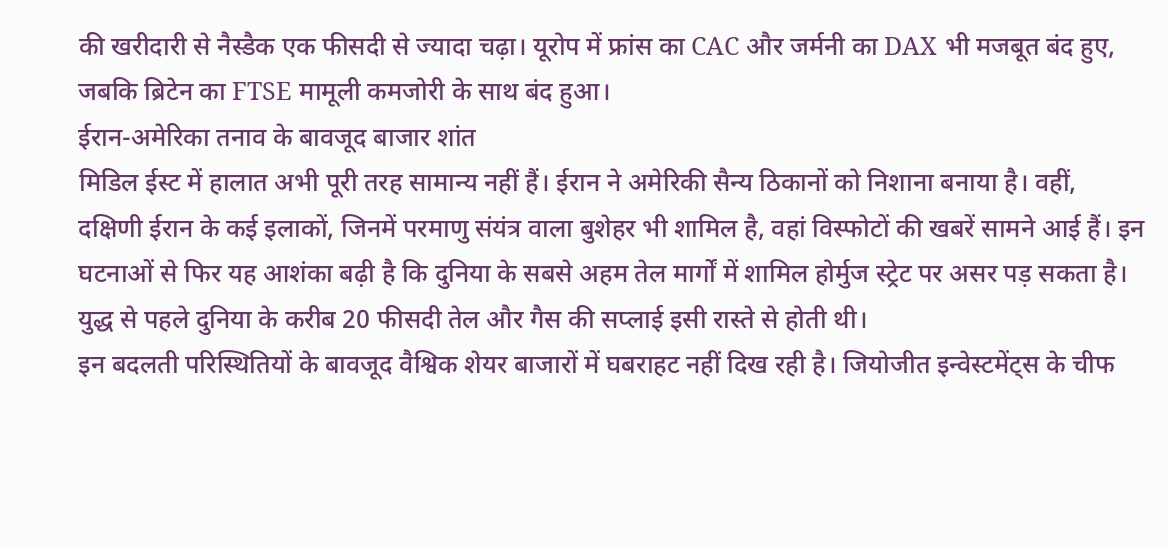की खरीदारी से नैस्डैक एक फीसदी से ज्यादा चढ़ा। यूरोप में फ्रांस का CAC और जर्मनी का DAX भी मजबूत बंद हुए, जबकि ब्रिटेन का FTSE मामूली कमजोरी के साथ बंद हुआ।
ईरान-अमेरिका तनाव के बावजूद बाजार शांत
मिडिल ईस्ट में हालात अभी पूरी तरह सामान्य नहीं हैं। ईरान ने अमेरिकी सैन्य ठिकानों को निशाना बनाया है। वहीं, दक्षिणी ईरान के कई इलाकों, जिनमें परमाणु संयंत्र वाला बुशेहर भी शामिल है, वहां विस्फोटों की खबरें सामने आई हैं। इन घटनाओं से फिर यह आशंका बढ़ी है कि दुनिया के सबसे अहम तेल मार्गों में शामिल होर्मुज स्ट्रेट पर असर पड़ सकता है। युद्ध से पहले दुनिया के करीब 20 फीसदी तेल और गैस की सप्लाई इसी रास्ते से होती थी।
इन बदलती परिस्थितियों के बावजूद वैश्विक शेयर बाजारों में घबराहट नहीं दिख रही है। जियोजीत इन्वेस्टमेंट्स के चीफ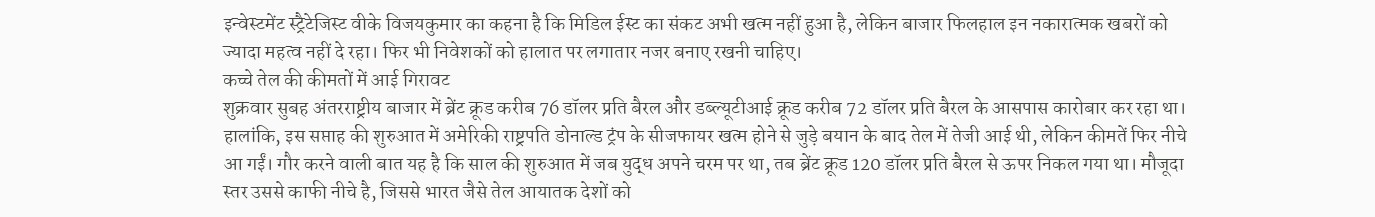इन्वेस्टमेंट स्ट्रैटेजिस्ट वीके विजयकुमार का कहना है कि मिडिल ईस्ट का संकट अभी खत्म नहीं हुआ है, लेकिन बाजार फिलहाल इन नकारात्मक खबरों को ज्यादा महत्व नहीं दे रहा। फिर भी निवेशकों को हालात पर लगातार नजर बनाए रखनी चाहिए।
कच्चे तेल की कीमतों में आई गिरावट
शुक्रवार सुबह अंतरराष्ट्रीय बाजार में ब्रेंट क्रूड करीब 76 डॉलर प्रति बैरल और डब्ल्यूटीआई क्रूड करीब 72 डॉलर प्रति बैरल के आसपास कारोबार कर रहा था। हालांकि, इस सप्ताह की शुरुआत में अमेरिकी राष्ट्रपति डोनाल्ड ट्रंप के सीजफायर खत्म होने से जुड़े बयान के बाद तेल में तेजी आई थी, लेकिन कीमतें फिर नीचे आ गईं। गौर करने वाली बात यह है कि साल की शुरुआत में जब युद्ध अपने चरम पर था, तब ब्रेंट क्रूड 120 डॉलर प्रति बैरल से ऊपर निकल गया था। मौजूदा स्तर उससे काफी नीचे है, जिससे भारत जैसे तेल आयातक देशों को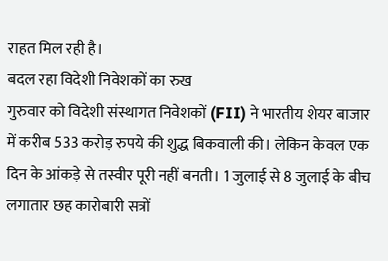राहत मिल रही है।
बदल रहा विदेशी निवेशकों का रुख
गुरुवार को विदेशी संस्थागत निवेशकों (FII) ने भारतीय शेयर बाजार में करीब 533 करोड़ रुपये की शुद्ध बिकवाली की। लेकिन केवल एक दिन के आंकड़े से तस्वीर पूरी नहीं बनती। 1 जुलाई से 8 जुलाई के बीच लगातार छह कारोबारी सत्रों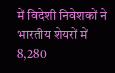में विदेशी निवेशकों ने भारतीय शेयरों में 8,280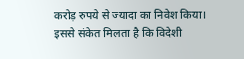करोड़ रुपये से ज्यादा का निवेश किया। इससे संकेत मिलता है कि विदेशी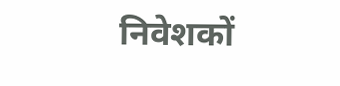निवेशकों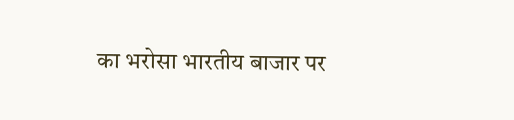का भरोसा भारतीय बाजार पर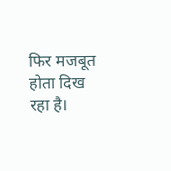फिर मजबूत होता दिख रहा है।